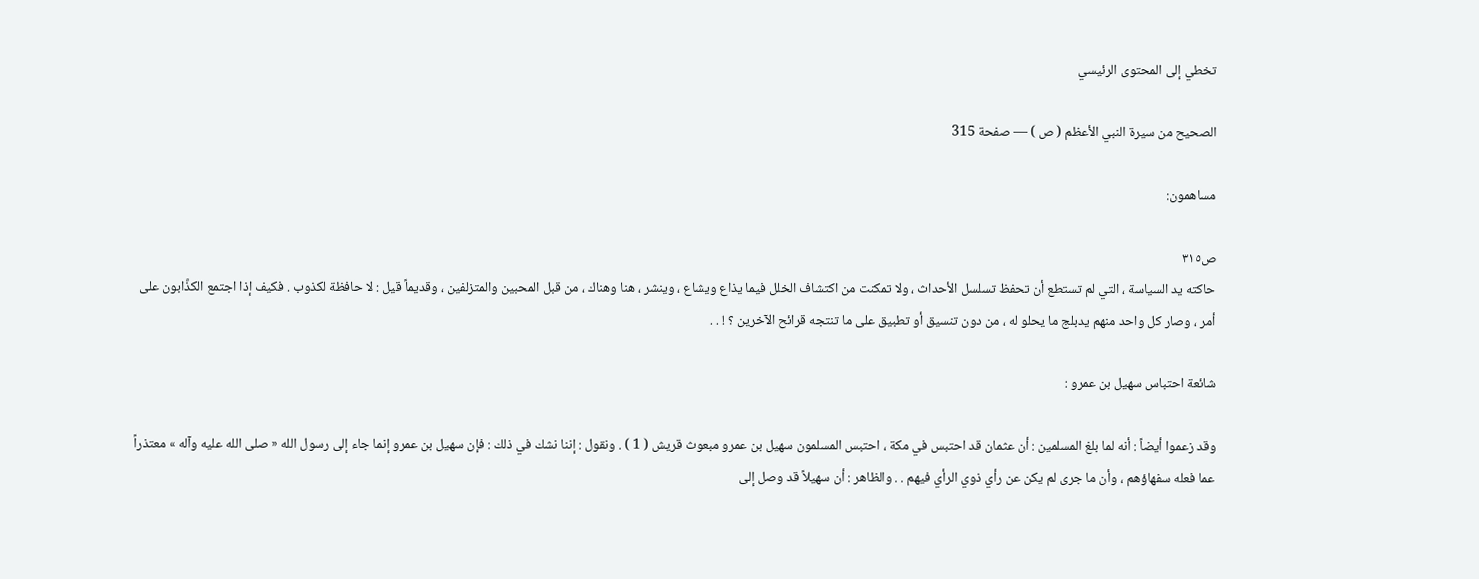تخطي إلى المحتوى الرئيسي

الصحيح من سيرة النبي الأعظم ( ص ) — صفحة 315

مساهمون:

ص٣١٥
حاكته يد السياسة ، التي لم تستطع أن تحفظ تسلسل الأحداث ، ولا تمكنت من اكتشاف الخلل فيما يذاع ويشاع ، وينشر ، هنا وهناك ، من قبل المحبين والمتزلفين ، وقديماً قيل : لا حافظة لكذوب . فكيف إذا اجتمع الكذَّابون على أمر ، وصار كل واحد منهم يدبلج ما يحلو له ، من دون تنسيق أو تطبيق على ما تنتجه قرائح الآخرين ؟ ! . .

شائعة احتباس سهيل بن عمرو :

وقد زعموا أيضاً : أنه لما بلغ المسلمين : أن عثمان قد احتبس في مكة ، احتبس المسلمون سهيل بن عمرو مبعوث قريش ( 1 ) . ونقول : إننا نشك في ذلك : فإن سهيل بن عمرو إنما جاء إلى رسول الله « صلى الله عليه وآله » معتذراً عما فعله سفهاؤهم ، وأن ما جرى لم يكن عن رأي ذوي الرأي فيهم . . والظاهر : أن سهيلاً قد وصل إلى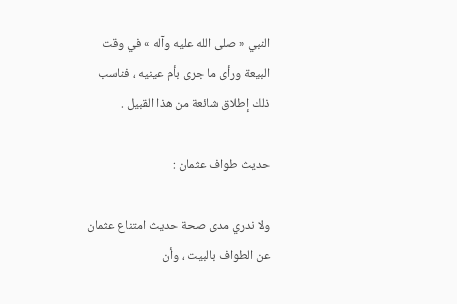النبي « صلى الله عليه وآله » في وقت البيعة ورأى ما جرى بأم عينيه ، فناسب ذلك إطلاق شائعة من هذا القبيل .

حديث طواف عثمان :

ولا ندري مدى صحة حديث امتناع عثمان عن الطواف بالبيت ، وأن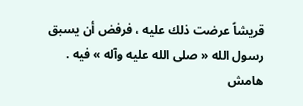قريشاً عرضت ذلك عليه ، فرفض أن يسبق رسول الله « صلى الله عليه وآله » فيه .
هامش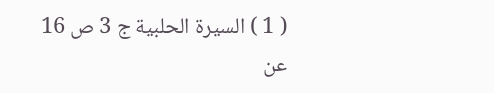( 1 ) السيرة الحلبية ج 3 ص 16 عن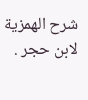شرح الهمزية لابن حجر .